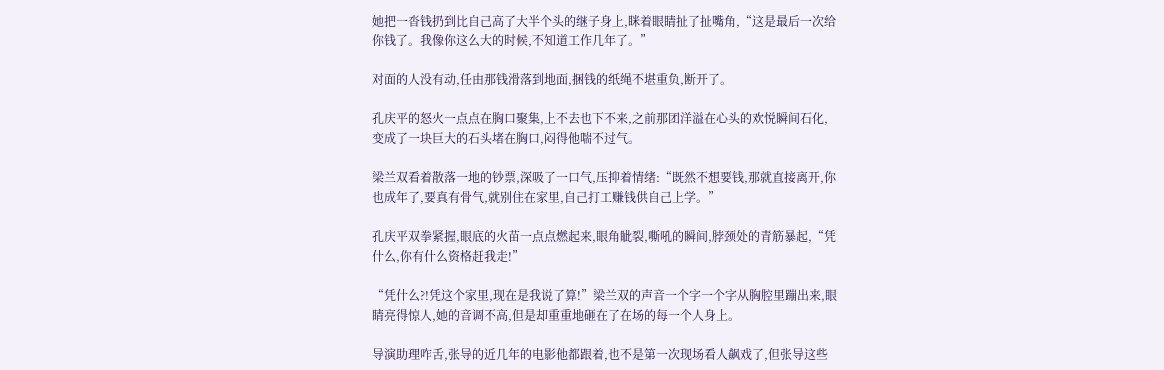她把一沓钱扔到比自己高了大半个头的继子身上,眯着眼睛扯了扯嘴角,“这是最后一次给你钱了。我像你这么大的时候,不知道工作几年了。”

对面的人没有动,任由那钱滑落到地面,捆钱的纸绳不堪重负,断开了。

孔庆平的怒火一点点在胸口聚集,上不去也下不来,之前那团洋溢在心头的欢悦瞬间石化,变成了一块巨大的石头堵在胸口,闷得他喘不过气。

梁兰双看着散落一地的钞票,深吸了一口气,压抑着情绪:“既然不想要钱,那就直接离开,你也成年了,要真有骨气,就别住在家里,自己打工赚钱供自己上学。”

孔庆平双拳紧握,眼底的火苗一点点燃起来,眼角眦裂,嘶吼的瞬间,脖颈处的青筋暴起,“凭什么,你有什么资格赶我走!”

“凭什么?!凭这个家里,现在是我说了算!”梁兰双的声音一个字一个字从胸腔里蹦出来,眼睛亮得惊人,她的音调不高,但是却重重地砸在了在场的每一个人身上。

导演助理咋舌,张导的近几年的电影他都跟着,也不是第一次现场看人飙戏了,但张导这些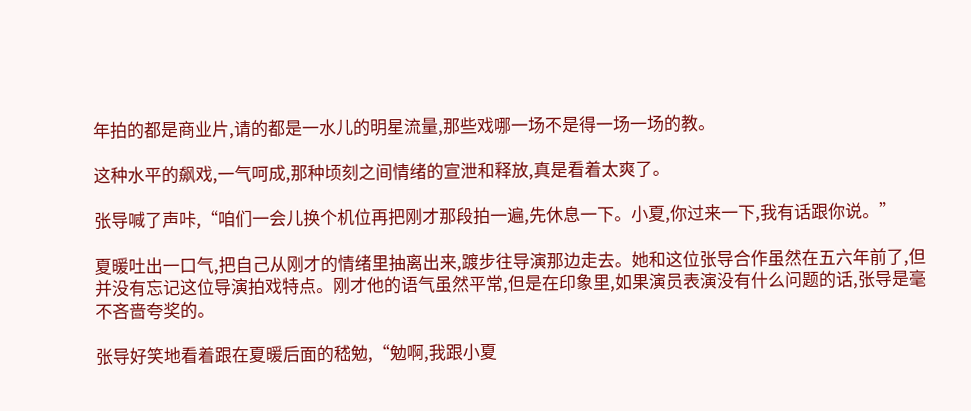年拍的都是商业片,请的都是一水儿的明星流量,那些戏哪一场不是得一场一场的教。

这种水平的飙戏,一气呵成,那种顷刻之间情绪的宣泄和释放,真是看着太爽了。

张导喊了声咔,“咱们一会儿换个机位再把刚才那段拍一遍,先休息一下。小夏,你过来一下,我有话跟你说。”

夏暖吐出一口气,把自己从刚才的情绪里抽离出来,踱步往导演那边走去。她和这位张导合作虽然在五六年前了,但并没有忘记这位导演拍戏特点。刚才他的语气虽然平常,但是在印象里,如果演员表演没有什么问题的话,张导是毫不吝啬夸奖的。

张导好笑地看着跟在夏暖后面的嵇勉,“勉啊,我跟小夏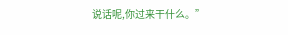说话呢,你过来干什么。”